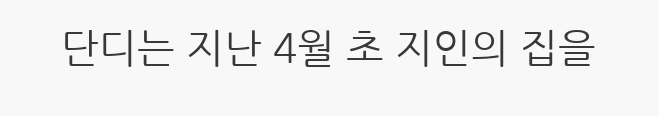단디는 지난 4월 초 지인의 집을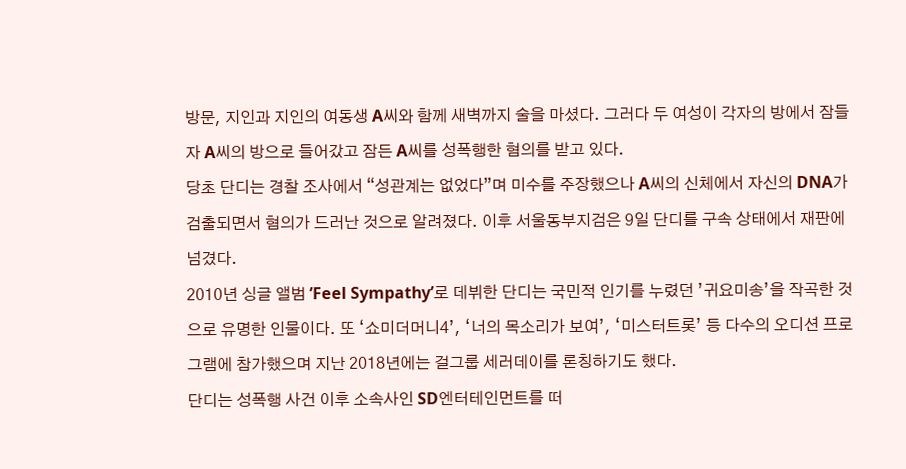방문, 지인과 지인의 여동생 A씨와 함께 새벽까지 술을 마셨다. 그러다 두 여성이 각자의 방에서 잠들자 A씨의 방으로 들어갔고 잠든 A씨를 성폭행한 혐의를 받고 있다.
당초 단디는 경찰 조사에서 “성관계는 없었다”며 미수를 주장했으나 A씨의 신체에서 자신의 DNA가 검출되면서 혐의가 드러난 것으로 알려졌다. 이후 서울동부지검은 9일 단디를 구속 상태에서 재판에 넘겼다.
2010년 싱글 앨범 ’Feel Sympathy’로 데뷔한 단디는 국민적 인기를 누렸던 ’귀요미송’을 작곡한 것으로 유명한 인물이다. 또 ‘쇼미더머니4’, ‘너의 목소리가 보여’, ‘미스터트롯’ 등 다수의 오디션 프로그램에 참가했으며 지난 2018년에는 걸그룹 세러데이를 론칭하기도 했다.
단디는 성폭행 사건 이후 소속사인 SD엔터테인먼트를 떠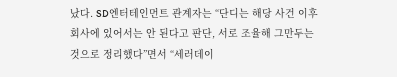났다. SD엔터테인먼트 관계자는 “단디는 해당 사건 이후 회사에 있어서는 안 된다고 판단, 서로 조율해 그만두는 것으로 정리했다”면서 “세러데이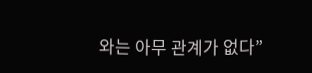와는 아무 관계가 없다”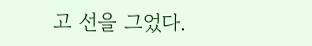고 선을 그었다.